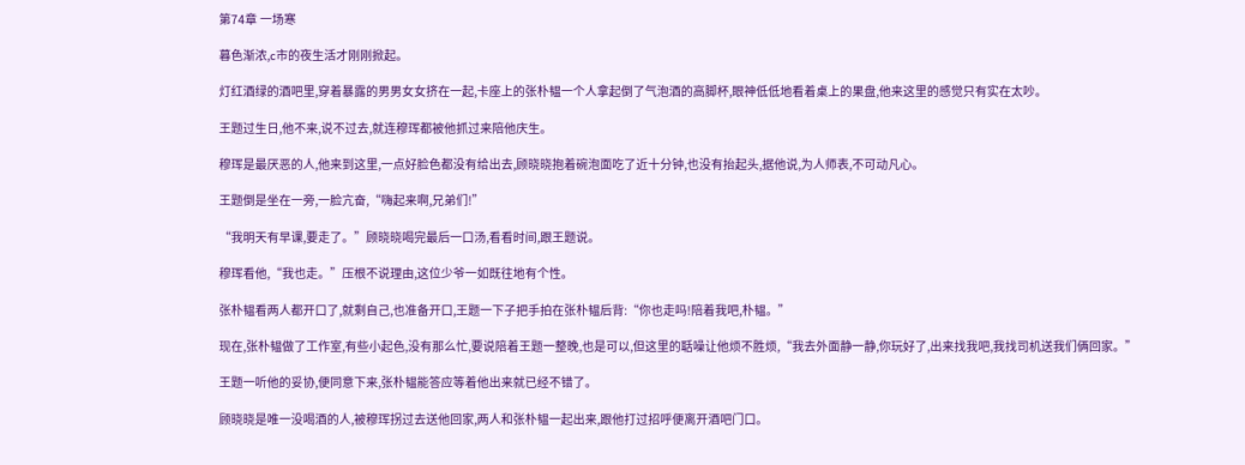第74章 一场寒

暮色渐浓,c市的夜生活才刚刚掀起。

灯红酒绿的酒吧里,穿着暴露的男男女女挤在一起,卡座上的张朴韫一个人拿起倒了气泡酒的高脚杯,眼神低低地看着桌上的果盘,他来这里的感觉只有实在太吵。

王题过生日,他不来,说不过去,就连穆珲都被他抓过来陪他庆生。

穆珲是最厌恶的人,他来到这里,一点好脸色都没有给出去,顾晓晓抱着碗泡面吃了近十分钟,也没有抬起头,据他说,为人师表,不可动凡心。

王题倒是坐在一旁,一脸亢奋,“嗨起来啊,兄弟们!”

“我明天有早课,要走了。”顾晓晓喝完最后一口汤,看看时间,跟王题说。

穆珲看他,“我也走。”压根不说理由,这位少爷一如既往地有个性。

张朴韫看两人都开口了,就剩自己,也准备开口,王题一下子把手拍在张朴韫后背:“你也走吗!陪着我吧,朴韫。”

现在,张朴韫做了工作室,有些小起色,没有那么忙,要说陪着王题一整晚,也是可以,但这里的聒噪让他烦不胜烦,“我去外面静一静,你玩好了,出来找我吧,我找司机送我们俩回家。”

王题一听他的妥协,便同意下来,张朴韫能答应等着他出来就已经不错了。

顾晓晓是唯一没喝酒的人,被穆珲拐过去送他回家,两人和张朴韫一起出来,跟他打过招呼便离开酒吧门口。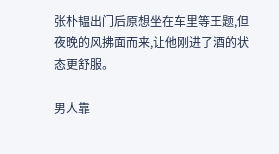张朴韫出门后原想坐在车里等王题,但夜晚的风拂面而来,让他刚进了酒的状态更舒服。

男人靠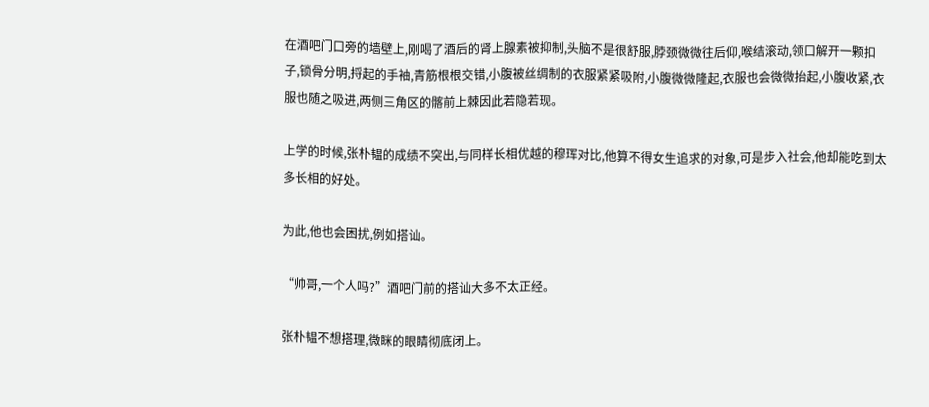在酒吧门口旁的墙壁上,刚喝了酒后的肾上腺素被抑制,头脑不是很舒服,脖颈微微往后仰,喉结滚动,领口解开一颗扣子,锁骨分明,捋起的手袖,青筋根根交错,小腹被丝绸制的衣服紧紧吸附,小腹微微隆起,衣服也会微微抬起,小腹收紧,衣服也随之吸进,两侧三角区的髂前上棘因此若隐若现。

上学的时候,张朴韫的成绩不突出,与同样长相优越的穆珲对比,他算不得女生追求的对象,可是步入社会,他却能吃到太多长相的好处。

为此,他也会困扰,例如搭讪。

“帅哥,一个人吗?”酒吧门前的搭讪大多不太正经。

张朴韫不想搭理,微眯的眼睛彻底闭上。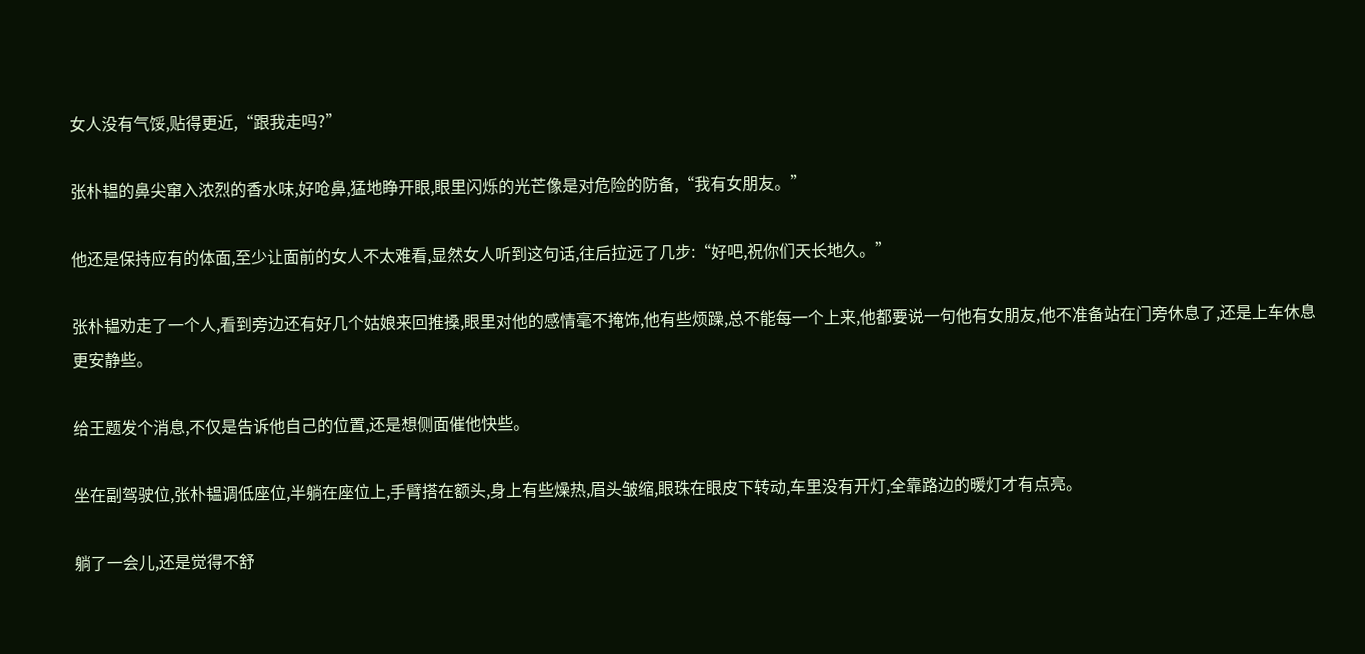女人没有气馁,贴得更近,“跟我走吗?”

张朴韫的鼻尖窜入浓烈的香水味,好呛鼻,猛地睁开眼,眼里闪烁的光芒像是对危险的防备,“我有女朋友。”

他还是保持应有的体面,至少让面前的女人不太难看,显然女人听到这句话,往后拉远了几步:“好吧,祝你们天长地久。”

张朴韫劝走了一个人,看到旁边还有好几个姑娘来回推搡,眼里对他的感情毫不掩饰,他有些烦躁,总不能每一个上来,他都要说一句他有女朋友,他不准备站在门旁休息了,还是上车休息更安静些。

给王题发个消息,不仅是告诉他自己的位置,还是想侧面催他快些。

坐在副驾驶位,张朴韫调低座位,半躺在座位上,手臂搭在额头,身上有些燥热,眉头皱缩,眼珠在眼皮下转动,车里没有开灯,全靠路边的暖灯才有点亮。

躺了一会儿,还是觉得不舒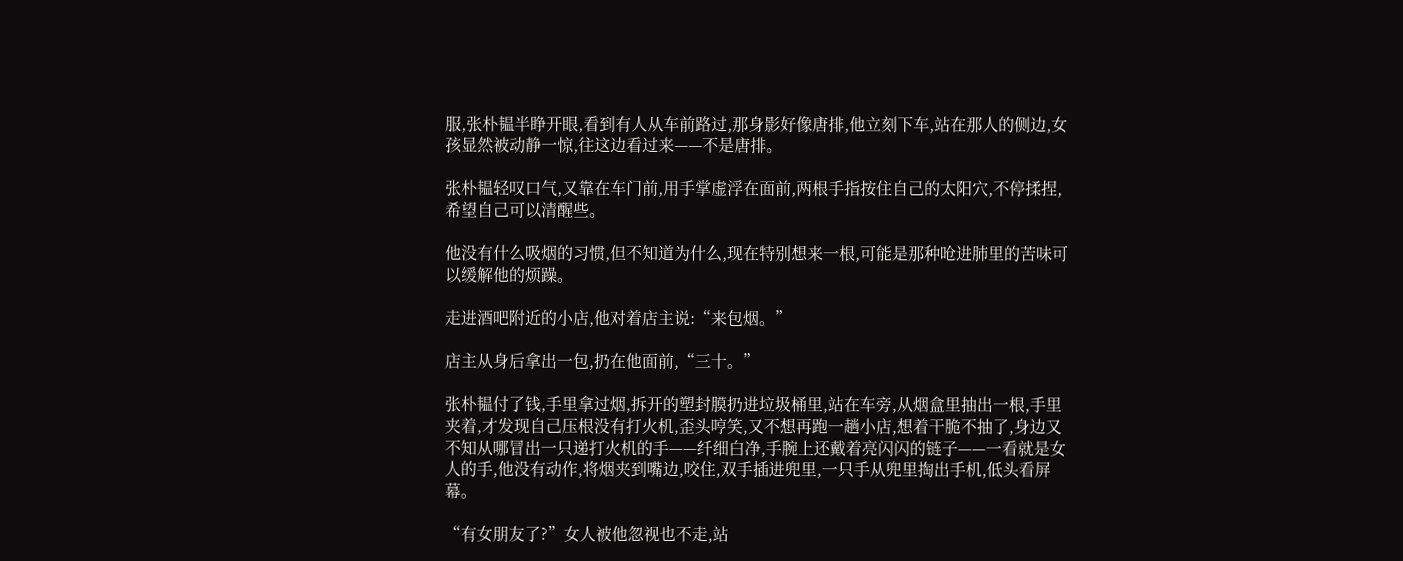服,张朴韫半睁开眼,看到有人从车前路过,那身影好像唐排,他立刻下车,站在那人的侧边,女孩显然被动静一惊,往这边看过来——不是唐排。

张朴韫轻叹口气,又靠在车门前,用手掌虚浮在面前,两根手指按住自己的太阳穴,不停揉捏,希望自己可以清醒些。

他没有什么吸烟的习惯,但不知道为什么,现在特别想来一根,可能是那种呛进肺里的苦味可以缓解他的烦躁。

走进酒吧附近的小店,他对着店主说:“来包烟。”

店主从身后拿出一包,扔在他面前,“三十。”

张朴韫付了钱,手里拿过烟,拆开的塑封膜扔进垃圾桶里,站在车旁,从烟盒里抽出一根,手里夹着,才发现自己压根没有打火机,歪头哼笑,又不想再跑一趟小店,想着干脆不抽了,身边又不知从哪冒出一只递打火机的手——纤细白净,手腕上还戴着亮闪闪的链子——一看就是女人的手,他没有动作,将烟夹到嘴边,咬住,双手插进兜里,一只手从兜里掏出手机,低头看屏幕。

“有女朋友了?”女人被他忽视也不走,站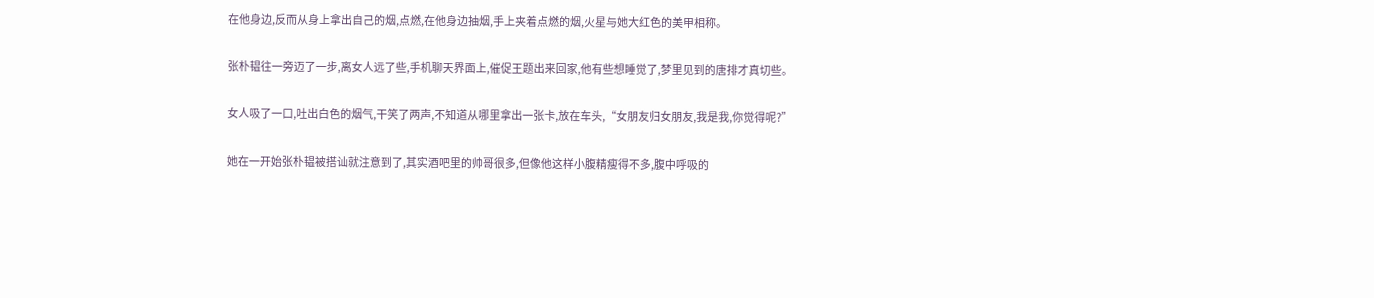在他身边,反而从身上拿出自己的烟,点燃,在他身边抽烟,手上夹着点燃的烟,火星与她大红色的美甲相称。

张朴韫往一旁迈了一步,离女人远了些,手机聊天界面上,催促王题出来回家,他有些想睡觉了,梦里见到的唐排才真切些。

女人吸了一口,吐出白色的烟气,干笑了两声,不知道从哪里拿出一张卡,放在车头,“女朋友归女朋友,我是我,你觉得呢?”

她在一开始张朴韫被搭讪就注意到了,其实酒吧里的帅哥很多,但像他这样小腹精瘦得不多,腹中呼吸的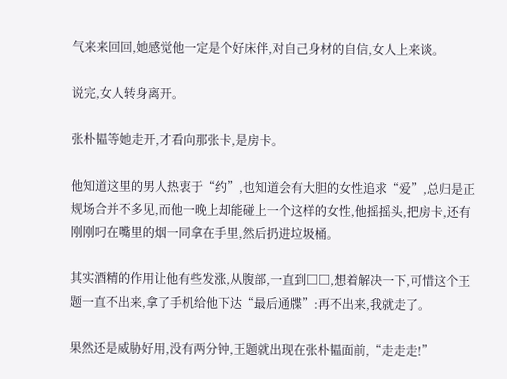气来来回回,她感觉他一定是个好床伴,对自己身材的自信,女人上来谈。

说完,女人转身离开。

张朴韫等她走开,才看向那张卡,是房卡。

他知道这里的男人热衷于“约”,也知道会有大胆的女性追求“爱”,总归是正规场合并不多见,而他一晚上却能碰上一个这样的女性,他摇摇头,把房卡,还有刚刚叼在嘴里的烟一同拿在手里,然后扔进垃圾桶。

其实酒精的作用让他有些发涨,从腹部,一直到□□,想着解决一下,可惜这个王题一直不出来,拿了手机给他下达“最后通牒”:再不出来,我就走了。

果然还是威胁好用,没有两分钟,王题就出现在张朴韫面前,“走走走!”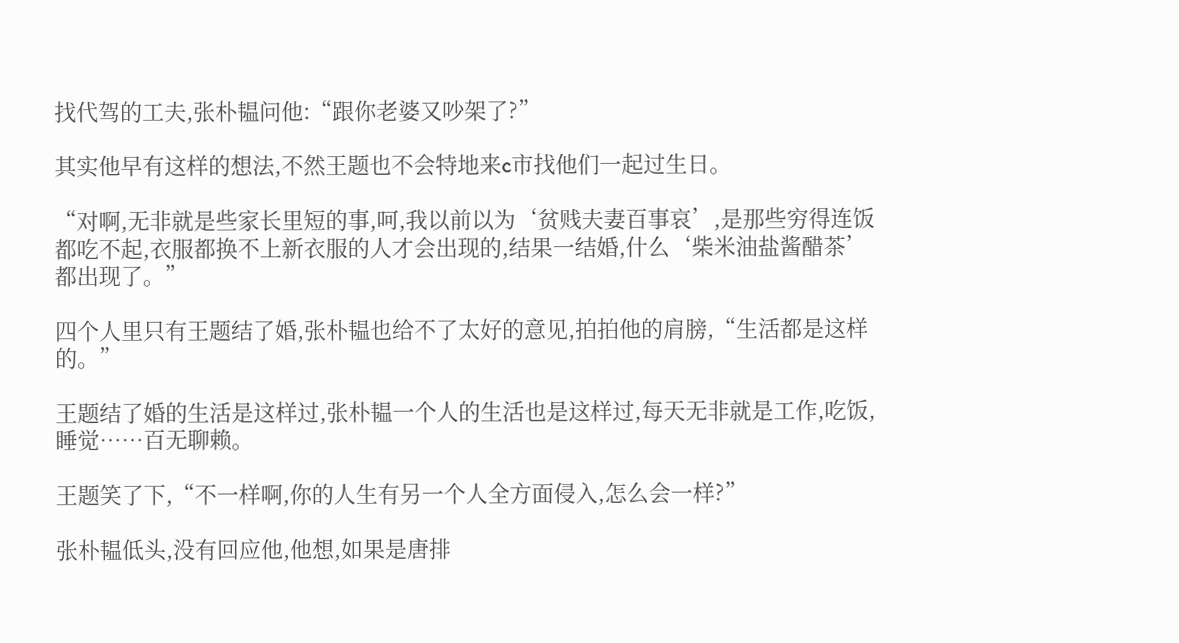找代驾的工夫,张朴韫问他:“跟你老婆又吵架了?”

其实他早有这样的想法,不然王题也不会特地来c市找他们一起过生日。

“对啊,无非就是些家长里短的事,呵,我以前以为‘贫贱夫妻百事哀’,是那些穷得连饭都吃不起,衣服都换不上新衣服的人才会出现的,结果一结婚,什么‘柴米油盐酱醋茶’都出现了。”

四个人里只有王题结了婚,张朴韫也给不了太好的意见,拍拍他的肩膀,“生活都是这样的。”

王题结了婚的生活是这样过,张朴韫一个人的生活也是这样过,每天无非就是工作,吃饭,睡觉……百无聊赖。

王题笑了下,“不一样啊,你的人生有另一个人全方面侵入,怎么会一样?”

张朴韫低头,没有回应他,他想,如果是唐排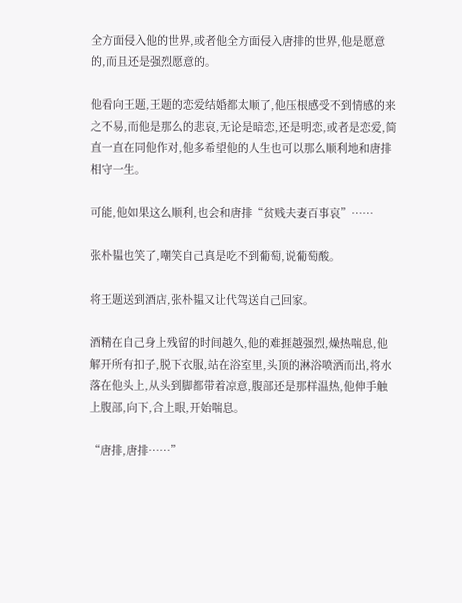全方面侵入他的世界,或者他全方面侵入唐排的世界,他是愿意的,而且还是强烈愿意的。

他看向王题,王题的恋爱结婚都太顺了,他压根感受不到情感的来之不易,而他是那么的悲哀,无论是暗恋,还是明恋,或者是恋爱,简直一直在同他作对,他多希望他的人生也可以那么顺利地和唐排相守一生。

可能,他如果这么顺利,也会和唐排“贫贱夫妻百事哀”……

张朴韫也笑了,嘲笑自己真是吃不到葡萄,说葡萄酸。

将王题送到酒店,张朴韫又让代驾送自己回家。

酒精在自己身上残留的时间越久,他的难捱越强烈,燥热喘息,他解开所有扣子,脱下衣服,站在浴室里,头顶的淋浴喷洒而出,将水落在他头上,从头到脚都带着凉意,腹部还是那样温热,他伸手触上腹部,向下,合上眼,开始喘息。

“唐排,唐排……”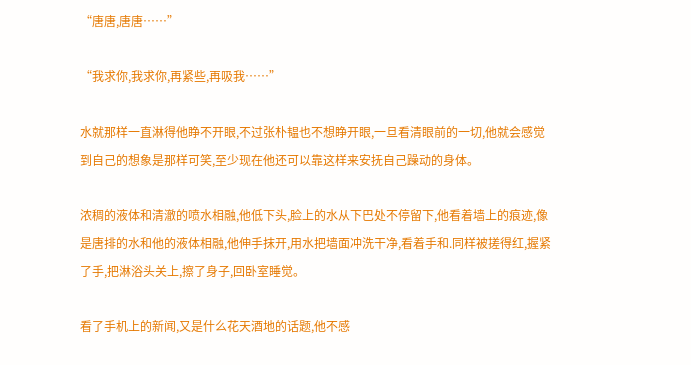“唐唐,唐唐……”

“我求你,我求你,再紧些,再吸我……”

水就那样一直淋得他睁不开眼,不过张朴韫也不想睁开眼,一旦看清眼前的一切,他就会感觉到自己的想象是那样可笑,至少现在他还可以靠这样来安抚自己躁动的身体。

浓稠的液体和清澈的喷水相融,他低下头,脸上的水从下巴处不停留下,他看着墙上的痕迹,像是唐排的水和他的液体相融,他伸手抹开,用水把墙面冲洗干净,看着手和.同样被搓得红,握紧了手,把淋浴头关上,擦了身子,回卧室睡觉。

看了手机上的新闻,又是什么花天酒地的话题,他不感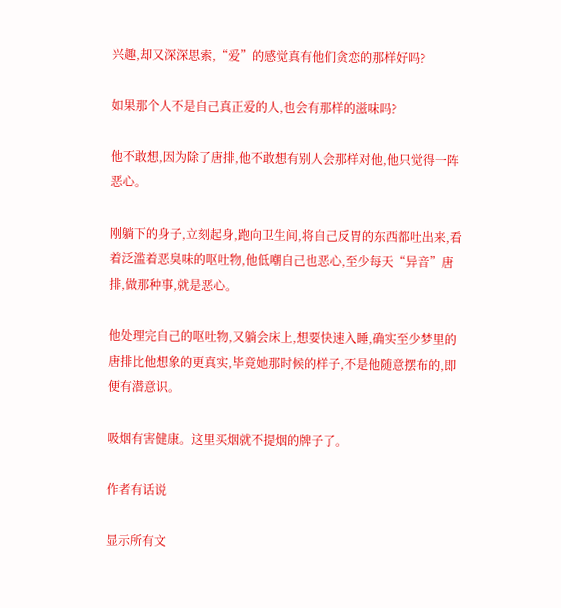兴趣,却又深深思索,“爱”的感觉真有他们贪恋的那样好吗?

如果那个人不是自己真正爱的人,也会有那样的滋味吗?

他不敢想,因为除了唐排,他不敢想有别人会那样对他,他只觉得一阵恶心。

刚躺下的身子,立刻起身,跑向卫生间,将自己反胃的东西都吐出来,看着泛滥着恶臭味的呕吐物,他低嘲自己也恶心,至少每天“异音”唐排,做那种事,就是恶心。

他处理完自己的呕吐物,又躺会床上,想要快速入睡,确实至少梦里的唐排比他想象的更真实,毕竟她那时候的样子,不是他随意摆布的,即便有潜意识。

吸烟有害健康。这里买烟就不提烟的牌子了。

作者有话说

显示所有文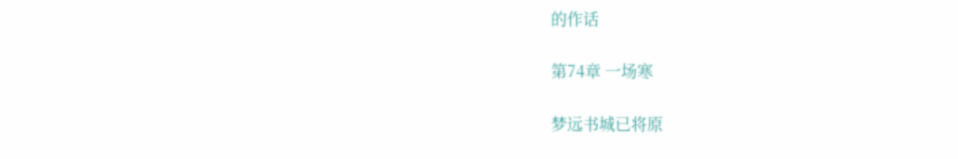的作话

第74章 一场寒

梦远书城已将原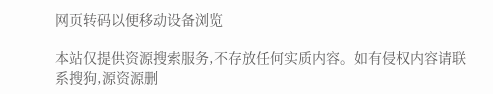网页转码以便移动设备浏览

本站仅提供资源搜索服务,不存放任何实质内容。如有侵权内容请联系搜狗,源资源删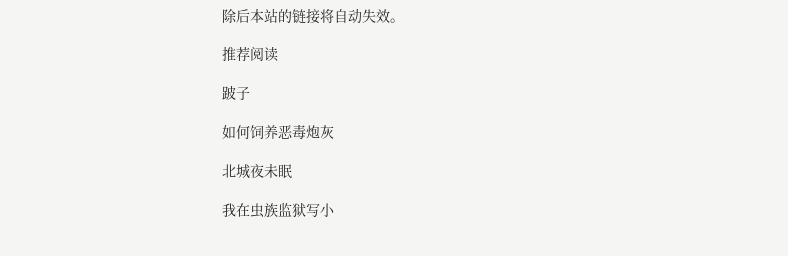除后本站的链接将自动失效。

推荐阅读

跛子

如何饲养恶毒炮灰

北城夜未眠

我在虫族监狱写小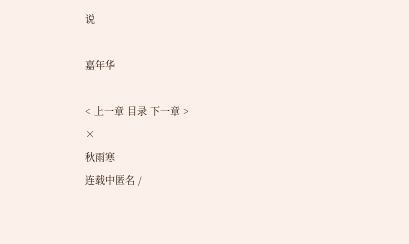说

嘉年华

< 上一章 目录 下一章 >
×
秋雨寒
连载中匿名 /